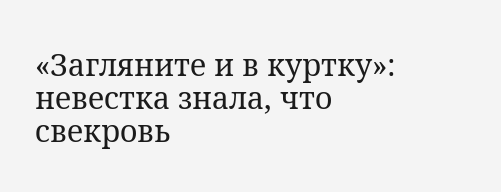«Загляните и в куртку»: невестка знала, что свекровь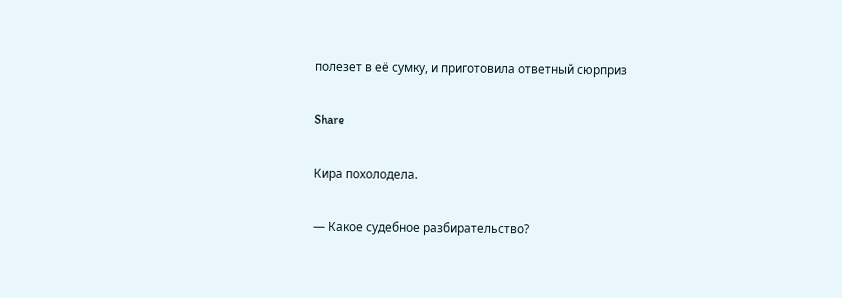полезет в её сумку, и приготовила ответный сюрприз

Share

Кира похолодела.

— Какое судебное разбирательство?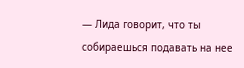— Лида говорит, что ты собираешься подавать на нее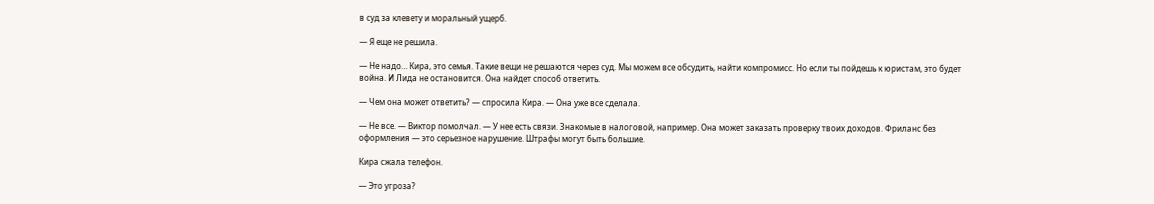в суд за клевету и моральный ущерб.

— Я еще не решила.

— Не надо… Кира, это семья. Такие вещи не решаются через суд. Мы можем все обсудить, найти компромисс. Но если ты пойдешь к юристам, это будет война. И Лида не остановится. Она найдет способ ответить.

— Чем она может ответить? — спросила Кира. — Она уже все сделала.

— Не все. — Виктор помолчал. — У нее есть связи. Знакомые в налоговой, например. Она может заказать проверку твоих доходов. Фриланс без оформления — это серьезное нарушение. Штрафы могут быть большие.

Кира сжала телефон.

— Это угроза?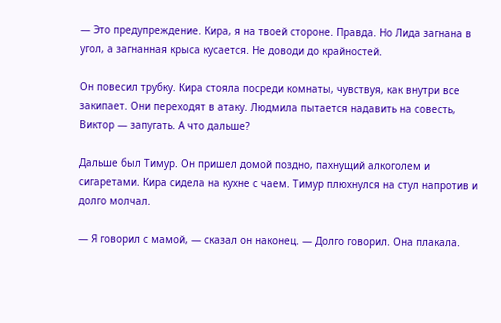— Это предупреждение. Кира, я на твоей стороне. Правда. Но Лида загнана в угол, а загнанная крыса кусается. Не доводи до крайностей.

Он повесил трубку. Кира стояла посреди комнаты, чувствуя, как внутри все закипает. Они переходят в атаку. Людмила пытается надавить на совесть, Виктор — запугать. А что дальше?

Дальше был Тимур. Он пришел домой поздно, пахнущий алкоголем и сигаретами. Кира сидела на кухне с чаем. Тимур плюхнулся на стул напротив и долго молчал.

— Я говорил с мамой, — сказал он наконец. — Долго говорил. Она плакала.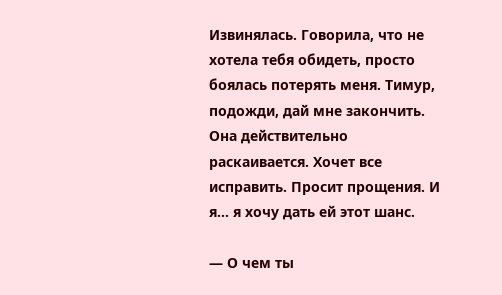Извинялась. Говорила, что не хотела тебя обидеть, просто боялась потерять меня. Тимур, подожди, дай мне закончить. Она действительно раскаивается. Хочет все исправить. Просит прощения. И я… я хочу дать ей этот шанс.

— О чем ты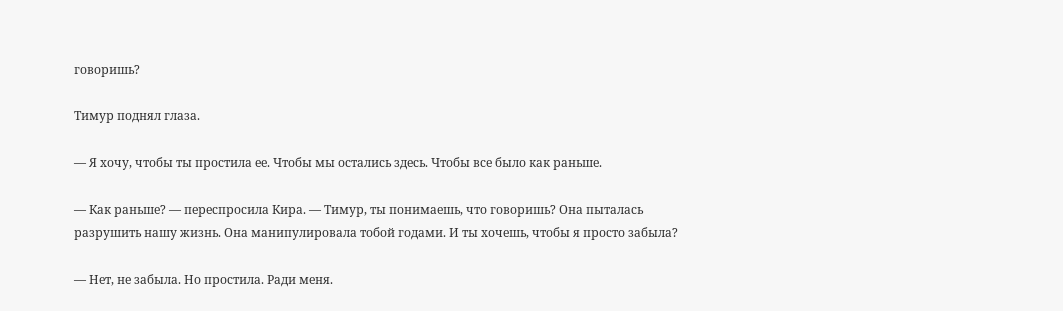говоришь?

Тимур поднял глаза.

— Я хочу, чтобы ты простила ее. Чтобы мы остались здесь. Чтобы все было как раньше.

— Как раньше? — переспросила Кира. — Тимур, ты понимаешь, что говоришь? Она пыталась разрушить нашу жизнь. Она манипулировала тобой годами. И ты хочешь, чтобы я просто забыла?

— Нет, не забыла. Но простила. Ради меня.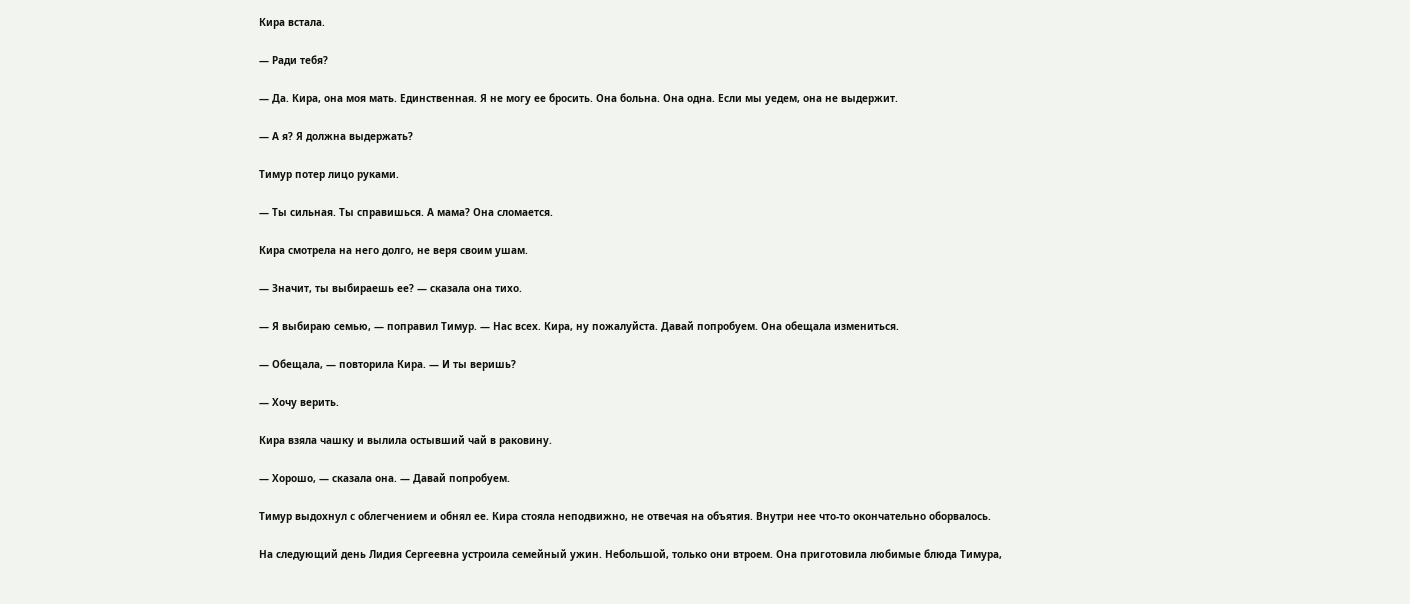Кира встала.

— Ради тебя?

— Да. Кира, она моя мать. Единственная. Я не могу ее бросить. Она больна. Она одна. Если мы уедем, она не выдержит.

— А я? Я должна выдержать?

Тимур потер лицо руками.

— Ты сильная. Ты справишься. А мама? Она сломается.

Кира смотрела на него долго, не веря своим ушам.

— Значит, ты выбираешь ее? — сказала она тихо.

— Я выбираю семью, — поправил Тимур. — Нас всех. Кира, ну пожалуйста. Давай попробуем. Она обещала измениться.

— Обещала, — повторила Кира. — И ты веришь?

— Хочу верить.

Кира взяла чашку и вылила остывший чай в раковину.

— Хорошо, — сказала она. — Давай попробуем.

Тимур выдохнул с облегчением и обнял ее. Кира стояла неподвижно, не отвечая на объятия. Внутри нее что-то окончательно оборвалось.

На следующий день Лидия Сергеевна устроила семейный ужин. Небольшой, только они втроем. Она приготовила любимые блюда Тимура,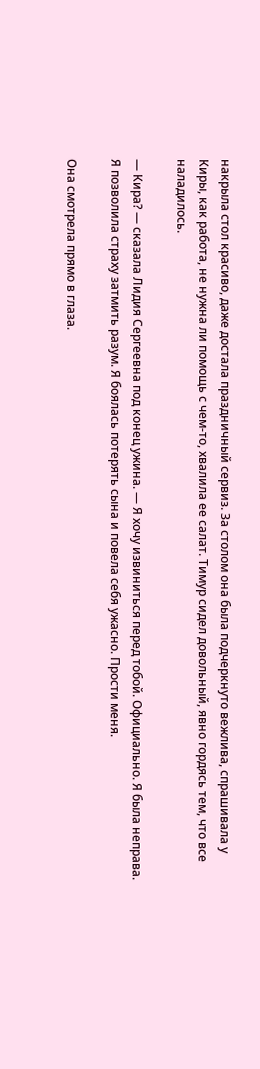накрыла стол красиво, даже достала праздничный сервиз. За столом она была подчеркнуто вежлива, спрашивала у Киры, как работа, не нужна ли помощь с чем-то, хвалила ее салат. Тимур сидел довольный, явно гордясь тем, что все наладилось.

— Кира? — сказала Лидия Сергеевна под конец ужина. — Я хочу извиниться перед тобой. Официально. Я была неправа. Я позволила страху затмить разум. Я боялась потерять сына и повела себя ужасно. Прости меня.

Она смотрела прямо в глаза.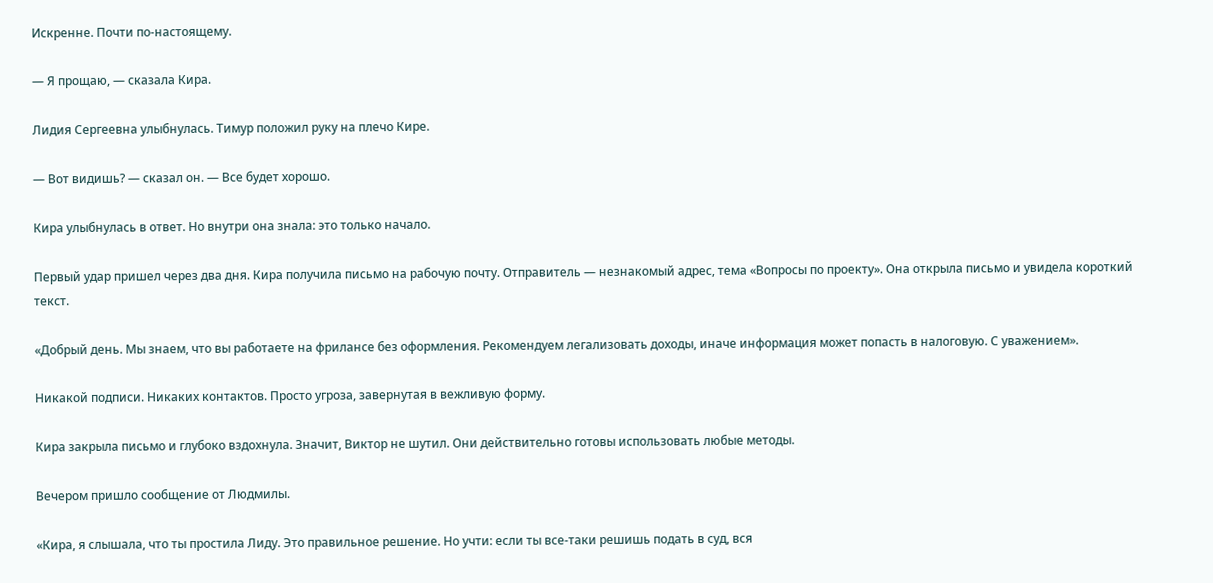Искренне. Почти по-настоящему.

— Я прощаю, — сказала Кира.

Лидия Сергеевна улыбнулась. Тимур положил руку на плечо Кире.

— Вот видишь? — сказал он. — Все будет хорошо.

Кира улыбнулась в ответ. Но внутри она знала: это только начало.

Первый удар пришел через два дня. Кира получила письмо на рабочую почту. Отправитель — незнакомый адрес, тема «Вопросы по проекту». Она открыла письмо и увидела короткий текст.

«Добрый день. Мы знаем, что вы работаете на фрилансе без оформления. Рекомендуем легализовать доходы, иначе информация может попасть в налоговую. С уважением».

Никакой подписи. Никаких контактов. Просто угроза, завернутая в вежливую форму.

Кира закрыла письмо и глубоко вздохнула. Значит, Виктор не шутил. Они действительно готовы использовать любые методы.

Вечером пришло сообщение от Людмилы.

«Кира, я слышала, что ты простила Лиду. Это правильное решение. Но учти: если ты все-таки решишь подать в суд, вся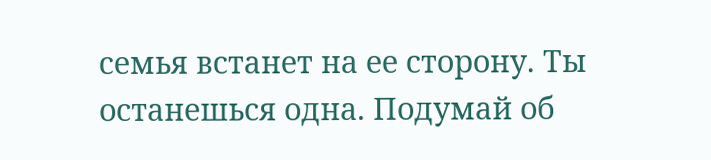семья встанет на ее сторону. Ты останешься одна. Подумай об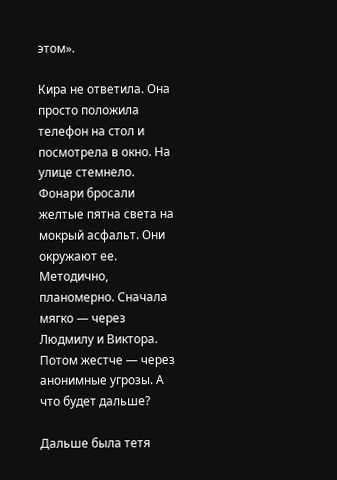этом».

Кира не ответила. Она просто положила телефон на стол и посмотрела в окно. На улице стемнело. Фонари бросали желтые пятна света на мокрый асфальт. Они окружают ее. Методично, планомерно. Сначала мягко — через Людмилу и Виктора. Потом жестче — через анонимные угрозы. А что будет дальше?

Дальше была тетя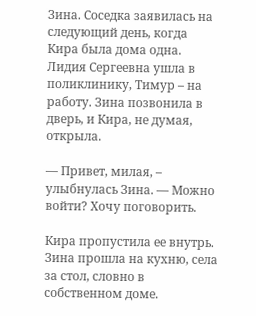Зина. Соседка заявилась на следующий день, когда Кира была дома одна. Лидия Сергеевна ушла в поликлинику, Тимур – на работу. Зина позвонила в дверь, и Кира, не думая, открыла.

— Привет, милая, – улыбнулась Зина. — Можно войти? Хочу поговорить.

Кира пропустила ее внутрь. Зина прошла на кухню, села за стол, словно в собственном доме.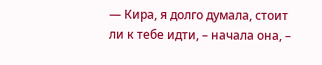— Кира, я долго думала, стоит ли к тебе идти, – начала она, –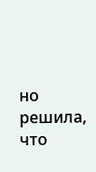но решила, что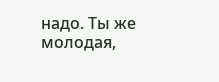надо. Ты же молодая,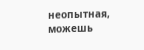неопытная, можешь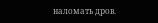наломать дров.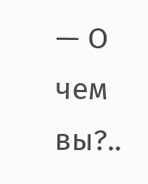— О чем вы?..